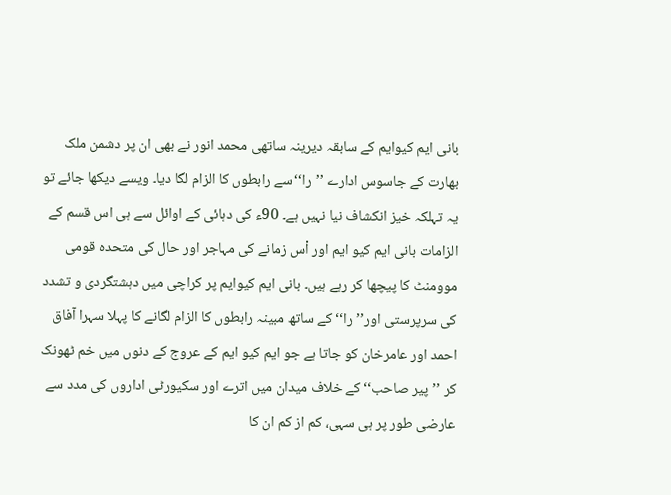بانی ایم کیوایم کے سابقہ دیرینہ ساتھی محمد انور نے بھی ان پر دشمن ملک بھارت کے جاسوس ادارے ’’را‘‘سے رابطوں کا الزام لگا دیا۔ ویسے دیکھا جائے تو یہ تہلکہ خیز انکشاف نیا نہیں ہے۔ 90ء کی دہائی کے اوائل سے ہی اس قسم کے الزامات بانی ایم کیو ایم اور اْس زمانے کی مہاجر اور حال کی متحدہ قومی موومنٹ کا پیچھا کر رہے ہیں۔ بانی ایم کیوایم پر کراچی میں دہشتگردی و تشدد کی سرپرستی اور’’را‘‘ کے ساتھ مبینہ رابطوں کا الزام لگانے کا پہلا سہرا آفاق احمد اور عامرخان کو جاتا ہے جو ایم کیو ایم کے عروج کے دنوں میں خم ٹھونک کر ’’پیر صاحب‘‘کے خلاف میدان میں اترے اور سکیورٹی اداروں کی مدد سے عارضی طور پر ہی سہی، کم از کم ان کا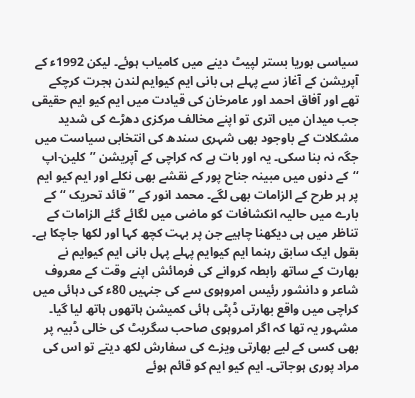سیاسی بوریا بستر لپیٹ دینے میں کامیاب ہوئے۔ لیکن 1992ء کے آپریشن کے آغاز سے پہلے ہی بانی ایم کیوایم لندن ہجرت کرچکے تھے اور آفاق احمد اور عامرخان کی قیادت میں ایم کیو ایم حقیقی جب میدان میں اتری تو اپنے مخالف مرکزی دھڑے کی شدید مشکلات کے باوجود بھی شہری سندھ کی انتخابی سیاست میں جگہ نہ بنا سکی۔ یہ اور بات ہے کہ کراچی کے آپریشن ’’کلین-اپ ‘‘کے دنوں میں مبینہ جناح پور کے نقشے بھی نکلے اور ایم کیو ایم پر ہر طرح کے الزامات بھی لگے۔ محمد انور کے ’’قائد تحریک ‘‘کے بارے میں حالیہ انکشافات کو ماضی میں لگائے گئے الزامات کے تناظر میں ہی دیکھنا چاہیے جن پر بہت کچھ کہا اور لکھا جاچکا ہے۔ بقول ایک سابق رہنما ایم کیوایم پہلے پہل بانی ایم کیوایم نے بھارت کے ساتھ رابطہ کروانے کی فرمائش اپنے وقت کے معروف شاعر و دانشور رئیس امروہوی سے کی جنہیں 80ء کی دہائی میں کراچی میں واقع بھارتی ڈپٹی ہائی کمیشن ہاتھوں ہاتھ لیا گیا۔ مشہور یہ تھا کہ اگر امروہوی صاحب سگریٹ کی خالی ڈبیہ پر بھی کسی کے لیے بھارتی ویزے کی سفارش لکھ دیتے تو اس کی مراد پوری ہوجاتی۔ ایم کیو ایم کو قائم ہوئے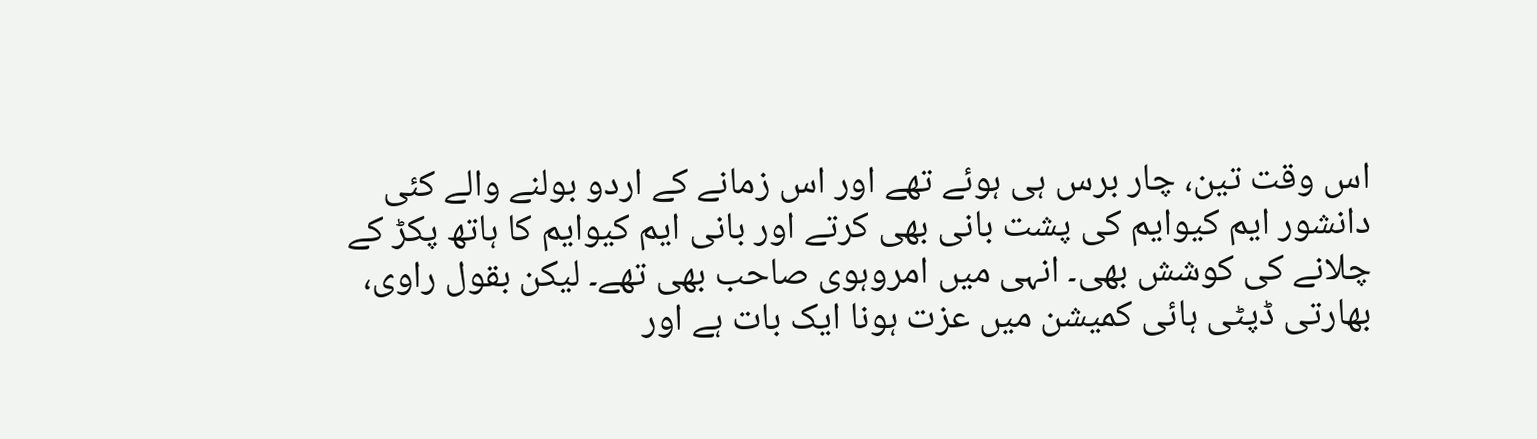اس وقت تین، چار برس ہی ہوئے تھے اور اس زمانے کے اردو بولنے والے کئی دانشور ایم کیوایم کی پشت بانی بھی کرتے اور بانی ایم کیوایم کا ہاتھ پکڑ کے چلانے کی کوشش بھی۔ انہی میں امروہوی صاحب بھی تھے۔ لیکن بقول راوی، بھارتی ڈپٹی ہائی کمیشن میں عزت ہونا ایک بات ہے اور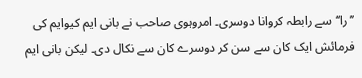’’را‘‘سے رابطہ کروانا دوسری۔ امروہوی صاحب نے بانی ایم کیوایم کی فرمائش ایک کان سے سن کر دوسرے کان سے نکال دی۔ لیکن بانی ایم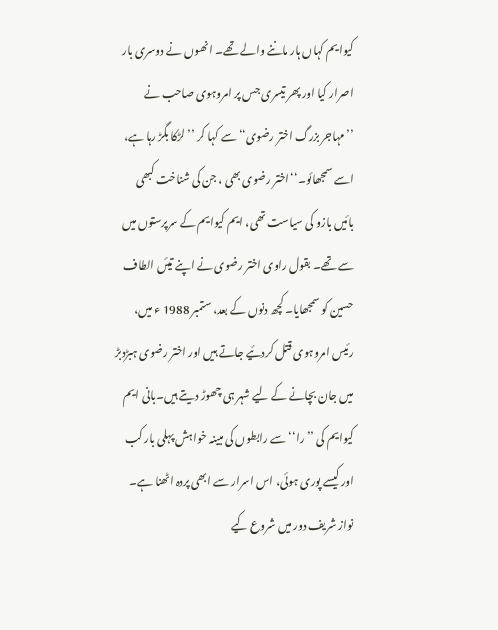کیوایم کہاں ہار ماننے والے تھے۔ انھوں نے دوسری بار اصرار کیا اور پھر تیسری جس پر امروہوی صاحب نے ’’مہاجر بزرگ اختر رضوی‘‘سے کہا کر ’’لڑکا بگڑ رہا ہے، اسے سمجھائو۔‘‘اختر رضوی بھی ، جن کی شناخت کبھی بائیں بازو کی سیاست تھی، ایم کیوایم کے سرپرستوں میں سے تھے۔ بقول راوی اختر رضوی نے اپنے تیئں الطاف حسین کو سمجھایا۔ کچھ دنوں کے بعد، ستمبر 1988 ء میں، رئیس امروہوی قتل کردئیے جاتے ہیں اور اختر رضوی ہبڑدبڑ میں جان بچانے کے لیے شہر ہی چھوڑ دیتے ہیں۔بانی ایم کیوایم کی ’’را‘‘سے رابطوں کی مبینہ خواہش پہلی بار کب اور کیسے پوری ہوئی، اس اسرار سے ابھی پردہ اٹھنا ہے۔ نواز شریف دور میں شروع کیے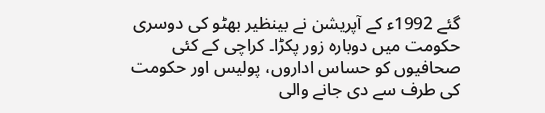گئے 1992ء کے آپریشن نے بینظیر بھٹو کی دوسری حکومت میں دوبارہ زور پکڑا۔ کراچی کے کئی صحافیوں کو حساس اداروں، پولیس اور حکومت کی طرف سے دی جانے والی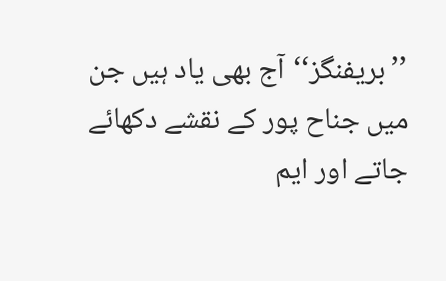’’بریفنگز‘‘آج بھی یاد ہیں جن میں جناح پور کے نقشے دکھائے جاتے اور ایم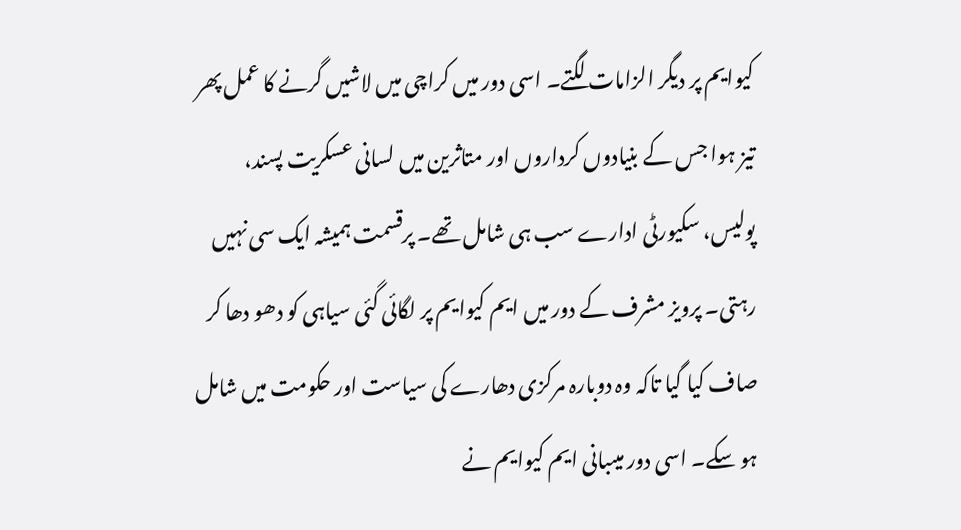کیوایم پر دیگر الزامات لگتے۔ اسی دور میں کراچی میں لاشیں گرنے کا عمل پھر تیز ہوا جس کے بنیادوں کرداروں اور متاثرین میں لسانی عسکریت پسند، پولیس، سکیورٹی ادارے سب ہی شامل تھے۔ پرقسمت ہمیشہ ایک سی نہیں رہتی۔ پرویز مشرف کے دور میں ایم کیوایم پر لگائی گئی سیاہی کو دھو دھا کر صاف کیا گیا تاکہ وہ دوبارہ مرکزی دھارے کی سیاست اور حکومت میں شامل ہو سکے۔ اسی دور میںبانی ایم کیوایم نے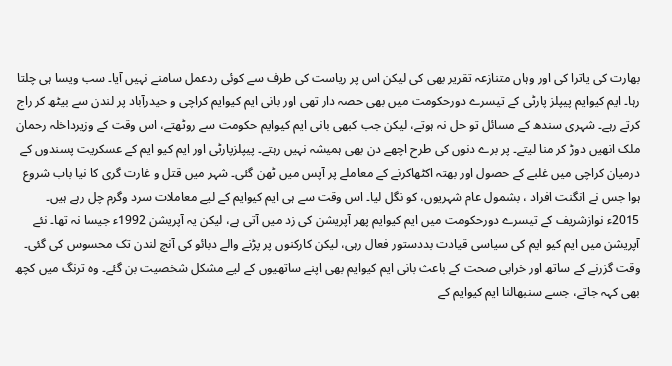بھارت کی یاترا کی اور وہاں متنازعہ تقریر بھی کی لیکن اس پر ریاست کی طرف سے کوئی ردعمل سامنے نہیں آیا۔ سب ویسا ہی چلتا رہا۔ ایم کیوایم پیپلز پارٹی کے تیسرے دورحکومت میں بھی حصہ دار تھی اور بانی ایم کیوایم کراچی و حیدرآباد پر لندن سے بیٹھ کر راج کرتے رہے۔ شہری سندھ کے مسائل تو حل نہ ہوتے، لیکن جب کبھی بانی ایم کیوایم حکومت سے روٹھتے، اس وقت کے وزیرداخلہ رحمان ملک انھیں دوڑ کر منا لیتے۔ پر برے دنوں کی طرح اچھے دن بھی ہمیشہ نہیں رہتے۔ پیپلزپارٹی اور ایم کیو ایم کے عسکریت پسندوں کے درمیان کراچی میں غلبے کے حصول اور بھتہ اکٹھاکرنے کے معاملے پر آپس میں ٹھن گئی۔ شہر میں قتل و غارت گری کا نیا باب شروع ہوا جس نے انگنت افراد ، بشمول عام شہریوں، کو نگل لیا۔ اس وقت سے ہی ایم کیوایم کے لیے معاملات سرد وگرم چل رہے ہیں۔ 2015ء نوازشریف کے تیسرے دورحکومت میں ایم کیوایم پھر آپریشن کی زد میں آتی ہے، لیکن یہ آپریشن 1992ء جیسا نہ تھا۔ نئے آپریشن میں ایم کیو ایم کی سیاسی قیادت بددستور فعال رہی، لیکن کارکنوں پر پڑنے والے دبائو کی آنچ لندن تک محسوس کی گئی۔ وقت گزرنے کے ساتھ اور خرابی صحت کے باعث بانی ایم کیوایم بھی اپنے ساتھیوں کے لیے مشکل شخصیت بن گئے۔ وہ ترنگ میں کچھ بھی کہہ جاتے، جسے سنبھالنا ایم کیوایم کے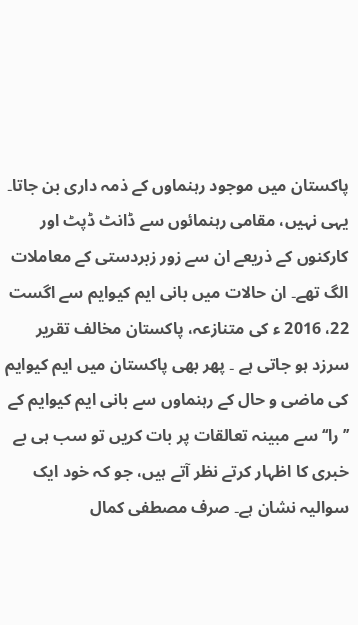پاکستان میں موجود رہنماوں کے ذمہ داری بن جاتا۔ یہی نہیں، مقامی رہنمائوں سے ڈانٹ ڈپٹ اور کارکنوں کے ذریعے ان سے زور زبردستی کے معاملات الگ تھے۔ ان حالات میں بانی ایم کیوایم سے اگست 22، 2016 ء کی متنازعہ، پاکستان مخالف تقریر سرزد ہو جاتی ہے ۔ پھر بھی پاکستان میں ایم کیوایم کی ماضی و حال کے رہنماوں سے بانی ایم کیوایم کے ’’را‘‘سے مبینہ تعالقات پر بات کریں تو سب ہی بے خبری کا اظہار کرتے نظر آتے ہیں، جو کہ خود ایک سوالیہ نشان ہے۔ صرف مصطفی کمال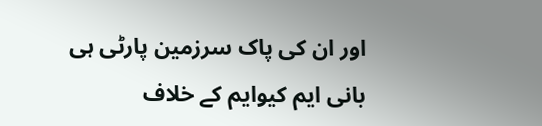اور ان کی پاک سرزمین پارٹی ہی بانی ایم کیوایم کے خلاف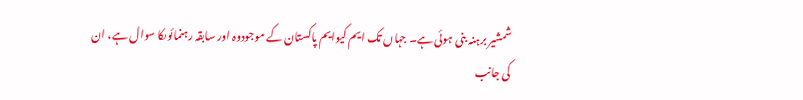شمشیر برہنہ بنی ہوئی ہے۔ جہاں تک ایم کیوایم پاکستان کے موجودوہ اور سابقہ رہنمائوںکا سوال ہے، ان کی جانب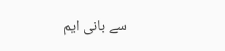سے بانی ایم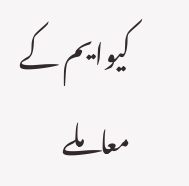کیوایم کے معاملے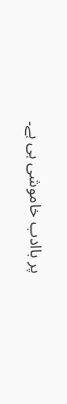پر باادب خاموشی ہی ہے۔